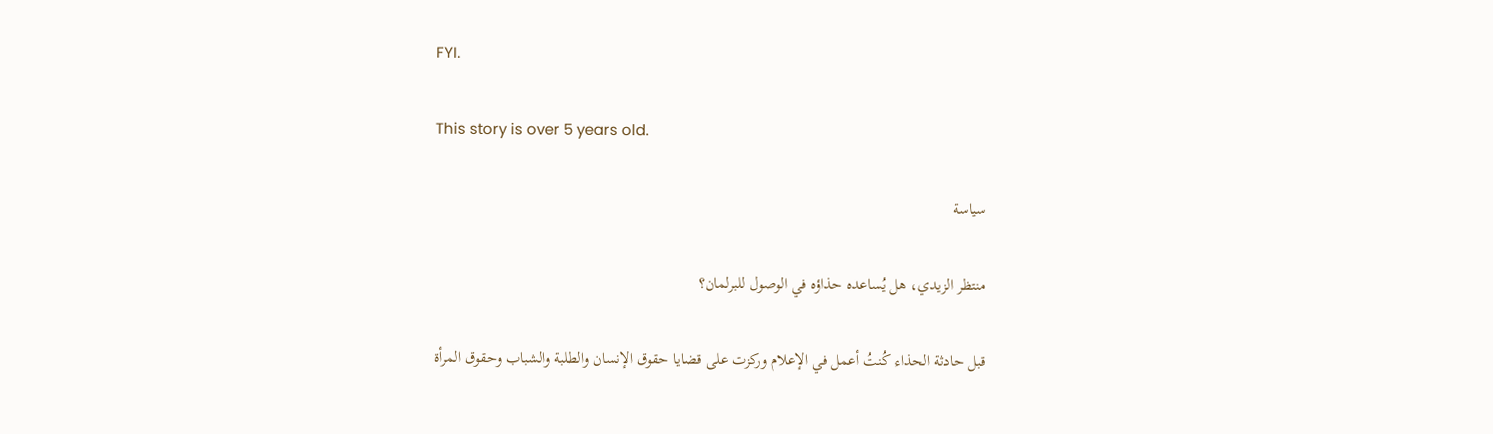FYI.

This story is over 5 years old.

سياسة

منتظر الزيدي، هل يُساعده حذاؤه في الوصول للبرلمان؟

قبل حادثة الحذاء كُنتُ أعمل في الإعلام وركزت على قضايا حقوق الإنسان والطلبة والشباب وحقوق المرأة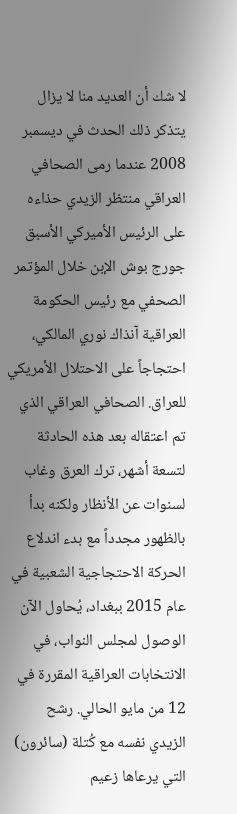لا شك أن العديد منا لا يزال يتذكر ذلك الحدث في ديسمبر 2008 عندما رمى الصحافي العراقي منتظر الزيدي حذاءه على الرئيس الأميركي الأسبق جورج بوش الإبن خلال المؤتمر الصحفي مع رئيس الحكومة العراقية آنذاك نوري المالكي، احتجاجاً على الاحتلال الأمريكي للعراق. الصحافي العراقي الذي تم اعتقاله بعد هذه الحادثة لتسعة أشهر، ترك العرق وغاب لسنوات عن الأنظار ولكنه بدأ بالظهور مجدداً مع بدء اندلاع الحركة الاحتجاجية الشعبية في عام 2015 ببغداد، يُحاول الآن الوصول لمجلس النواب، في الانتخابات العراقية المقررة في 12 من مايو الحالي. رشح الزيدي نفسه مع كُتلة (سائرون) التي يرعاها زعيم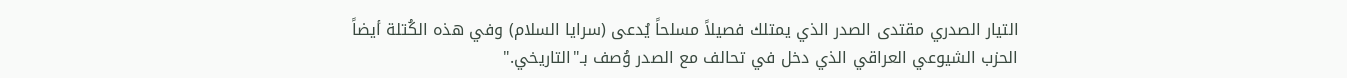التيار الصدري مقتدى الصدر الذي يمتلك فصيلاً مسلحاً يُدعى (سرايا السلام) وفي هذه الكُتلة أيضاً الحزب الشيوعي العراقي الذي دخل في تحالف مع الصدر وُصف بـ"التاريخي."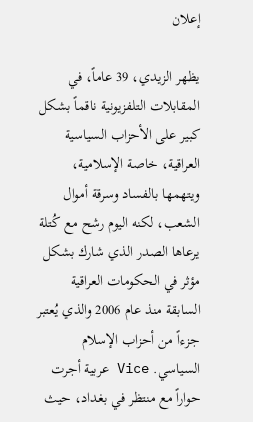إعلان

يظهر الزيدي، 39 عاماً، في المقابلات التلفزيونية ناقماً بشكل كبير على الأحزاب السياسية العراقية، خاصة الإسلامية، ويتهمها بالفساد وسرقة أموال الشعب، لكنه اليوم رشح مع كُتلة يرعاها الصدر الذي شارك بشكل مؤثر في الحكومات العراقية السابقة منذ عام 2006 والذي يُعتبر جزءاً من أحزاب الإسلام السياسي. Vice عربية أجرت حواراً مع منتظر في بغداد، حيث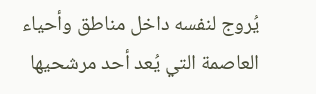يُروج لنفسه داخل مناطق وأحياء العاصمة التي يُعد أحد مرشحيها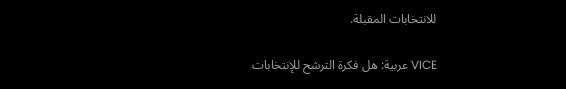للانتخابات المقبلة.

VICE عربية: هل فكرة الترشح للإنتخابات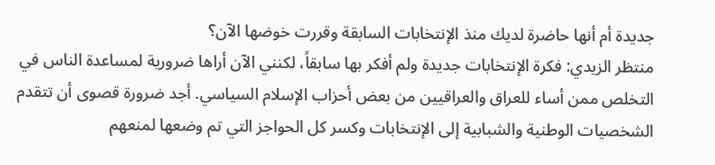جديدة أم أنها حاضرة لديك منذ الإنتخابات السابقة وقررت خوضها الآن؟
منتظر الزيدي: فكرة الإنتخابات جديدة ولم أفكر بها سابقاً، لكنني الآن أراها ضرورية لمساعدة الناس في التخلص ممن أساء للعراق والعراقيين من بعض أحزاب الإسلام السياسي. أجد ضرورة قصوى أن تتقدم الشخصيات الوطنية والشبابية إلى الإنتخابات وكسر كل الحواجز التي تم وضعها لمنعهم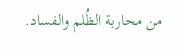من محاربة الظُلم والفساد.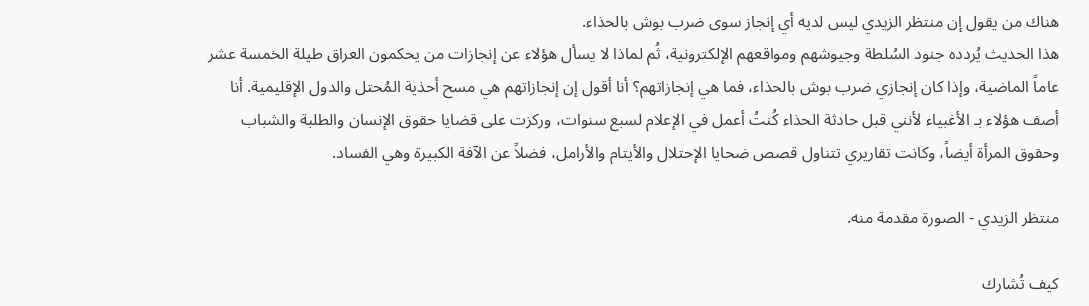هناك من يقول إن منتظر الزيدي ليس لديه أي إنجاز سوى ضرب بوش بالحذاء.
هذا الحديث يُردده جنود السُلطة وجيوشهم ومواقعهم الإلكترونية، ثُم لماذا لا يسأل هؤلاء عن إنجازات من يحكمون العراق طيلة الخمسة عشر عاماً الماضية، وإذا كان إنجازي ضرب بوش بالحذاء، فما هي إنجازاتهم؟ أنا أقول إن إنجازاتهم هي مسح أحذية المُحتل والدول الإقليمية. أنا أصف هؤلاء بـ الأغبياء لأنني قبل حادثة الحذاء كُنتُ أعمل في الإعلام لسبع سنوات، وركزت على قضايا حقوق الإنسان والطلبة والشباب وحقوق المرأة أيضاً، وكانت تقاريري تتناول قصص ضحايا الإحتلال والأيتام والأرامل، فضلاً عن الآفة الكبيرة وهي الفساد.

منتظر الزيدي - الصورة مقدمة منه.

كيف تُشارك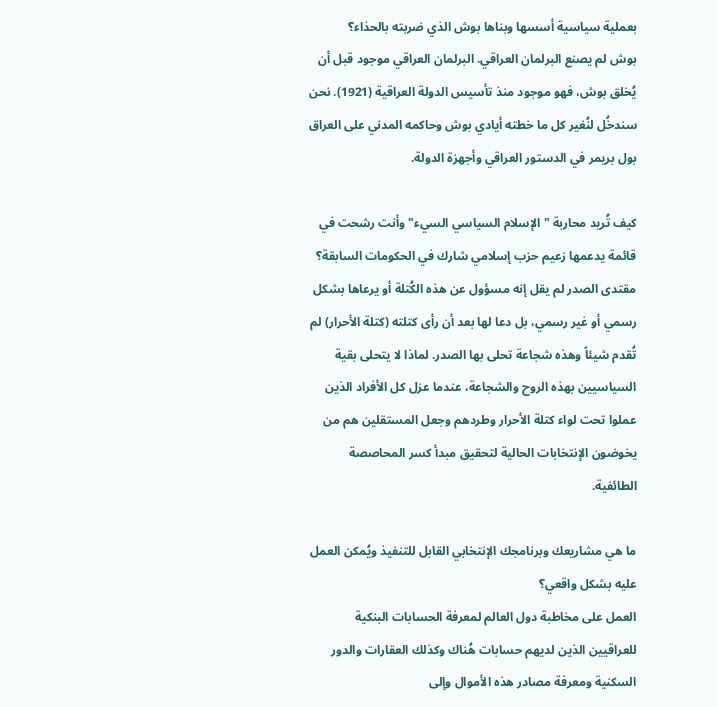بعملية سياسية أسسها وبناها بوش الذي ضربته بالحذاء؟
بوش لم يصنع البرلمان العراقي. البرلمان العراقي موجود قبل أن يُخلق بوش، فهو موجود منذ تأسيس الدولة العراقية (1921). نحن سندخُل لنُغير كل ما خطته أيادي بوش وحاكمه المدني على العراق بول بريمر في الدستور العراقي وأجهزة الدولة.

كيف تُريد محاربة "الإسلام السياسي السيء" وأنت رشحت في قائمة يدعمها زعيم حزب إسلامي شارك في الحكومات السابقة؟
مقتدى الصدر لم يقل إنه مسؤول عن هذه الكُتلة أو يرعاها بشكل رسمي أو غير رسمي، بل دعا لها بعد أن رأى كتلته (كتلة الأحرار) لم تُقدم شيئاً وهذه شجاعة تحلى بها الصدر. لماذا لا يتحلى بقية السياسيين بهذه الروح والشجاعة، عندما عزل كل الأفراد الذين عملوا تحت لواء كتلة الأحرار وطردهم وجعل المستقلين هم من يخوضون الإنتخابات الحالية لتحقيق مبدأ كسر المحاصصة الطائفية.

ما هي مشاريعك وبرنامجك الإنتخابي القابل للتنفيذ ويُمكن العمل عليه بشكل واقعي؟
العمل على مخاطبة دول العالم لمعرفة الحسابات البنكية للعراقيين الذين لديهم حسابات هُناك وكذلك العقارات والدور السكنية ومعرفة مصادر هذه الأموال وإلى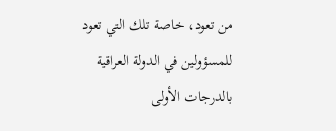من تعود، خاصة تلك التي تعود للمسؤولين في الدولة العراقية بالدرجات الأولى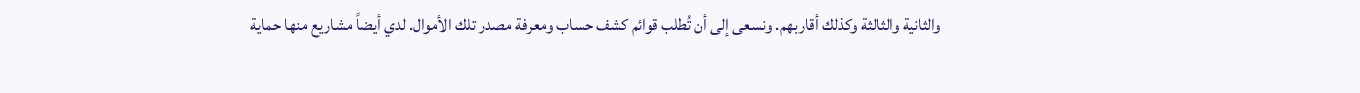والثانية والثالثة وكذلك أقاربهم. ونسعى إلى أن تُطلب قوائم كشف حساب ومعرفة مصدر تلك الأموال. لدي أيضاً مشاريع منها حماية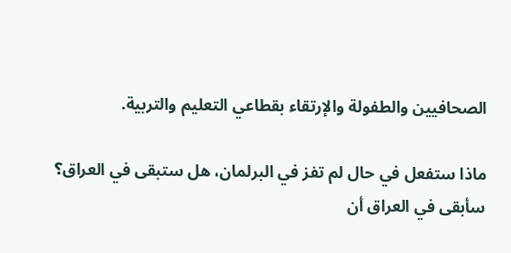الصحافيين والطفولة والإرتقاء بقطاعي التعليم والتربية.

ماذا ستفعل في حال لم تفز في البرلمان، هل ستبقى في العراق؟
سأبقى في العراق أن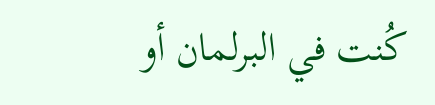كُنت في البرلمان أو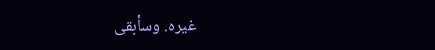غيره. وسأبقى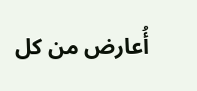أُعارض من كل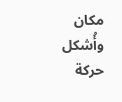مكان وأُشكل حركة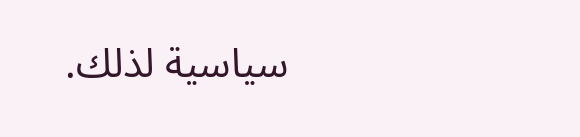سياسية لذلك.